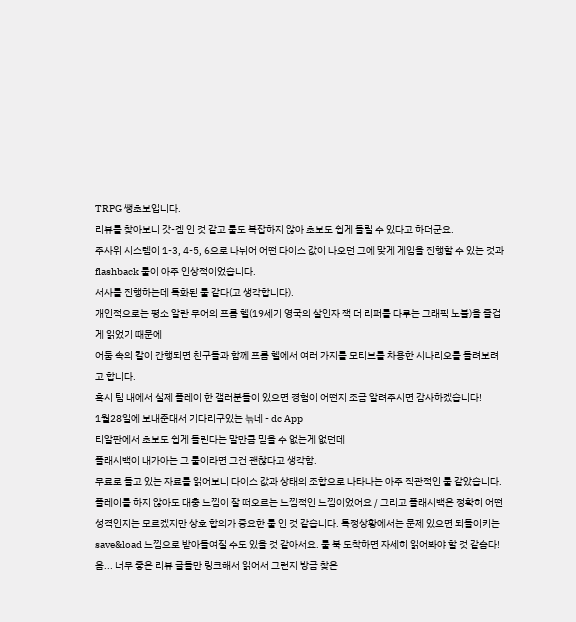TRPG 쌩초보입니다.
리뷰를 찾아보니 갓-겜 인 것 같고 룰도 복잡하지 않아 초보도 쉽게 돌릴 수 있다고 하더군요.
주사위 시스템이 1-3, 4-5, 6으로 나뉘어 어떤 다이스 값이 나오던 그에 맞게 게임을 진행할 수 있는 것과 flashback 룰이 아주 인상적이었습니다.
서사를 진행하는데 특화된 룰 같다(고 생각합니다).
개인적으로는 평소 알란 무어의 프롬 헬(19세기 영국의 살인자 잭 더 리퍼를 다루는 그래픽 노블)을 즐겁게 읽었기 때문에
어둠 속의 칼이 간행되면 친구들과 함께 프롬 헬에서 여러 가지를 모티브를 차용한 시나리오를 돌려보려고 합니다.
혹시 팀 내에서 실제 플레이 한 갤러분들이 있으면 경험이 어떤지 조금 알려주시면 감사하겠습니다!
1월28일에 보내준대서 기다리구있는 늒네 - dc App
티알판에서 초보도 쉽게 돌린다는 말만큼 믿을 수 없는게 없던데
플래시백이 내가아는 그 룰이라면 그건 괜찮다고 생각함.
무료로 돌고 있는 자료를 읽어보니 다이스 값과 상태의 조합으로 나타나는 아주 직관적인 룰 같았습니다. 플레이를 하지 않아도 대충 느낌이 잘 떠오르는 느낌적인 느낌이었어요 / 그리고 플래시백은 정확히 어떤 성격인지는 모르겠지만 상호 합의가 중요한 룰 인 것 같습니다. 특정상황에서는 문제 있으면 되돌이키는 save&load 느낌으로 받아들여질 수도 있을 것 같아서요. 룰 북 도착하면 자세히 읽어봐야 할 것 같슴다!
음... 너무 좋은 리뷰 글들만 링크해서 읽어서 그런지 방금 찾은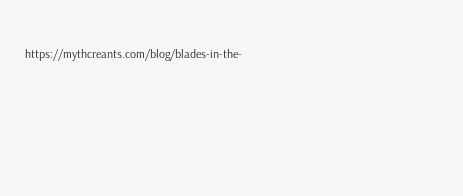https://mythcreants.com/blog/blades-in-the-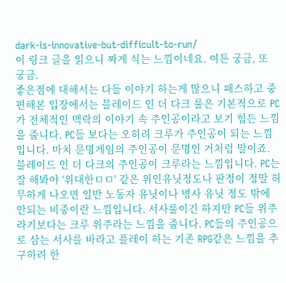dark-is-innovative-but-difficult-to-run/
이 링크 글을 읽으니 짜게 식는 느낌이네요. 여튼 궁금, 또 궁금.
좋은점에 대해서는 다들 이야기 하는게 많으니 패스하고 중편해본 입장에서는 블레이드 인 더 다크 룰은 기본적으로 PC가 전체적인 맥락의 이야기 속 주인공이라고 보기 힘든 느낌을 줍니다. PC들 보다는 오히려 크루가 주인공이 되는 느낌입니다. 마치 문명게임의 주인공이 문명인 거처럼 말이죠. 블레이드 인 더 다크의 주인공이 크루라는 느낌입니다. PC는 잘 해봐야 '위대한ㅁㅁ' 같은 위인유닛정도나 판정이 정말 허무하게 나오면 일반 노동자 유닛이나 병사 유닛 정도 밖에 안되는 비중이란 느낌입니다. 서사룰이긴 하지만 PC들 위주 라기보다는 크루 위주라는 느낌을 줍니다. PC들의 주인공으로 삼는 서사를 바라고 플레이 하는 기존 RPG같은 느낌을 추구하려 한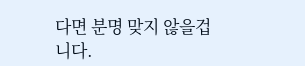다면 분명 맞지 않을겁니다.